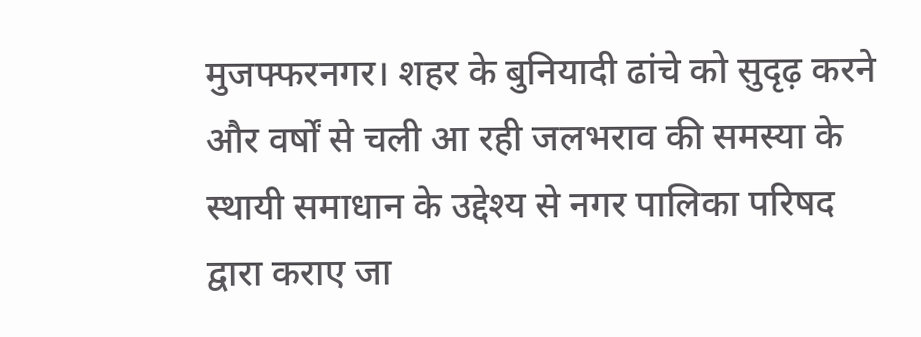मुजफ्फरनगर। शहर के बुनियादी ढांचे को सुदृढ़ करने और वर्षों से चली आ रही जलभराव की समस्या के स्थायी समाधान के उद्देश्य से नगर पालिका परिषद द्वारा कराए जा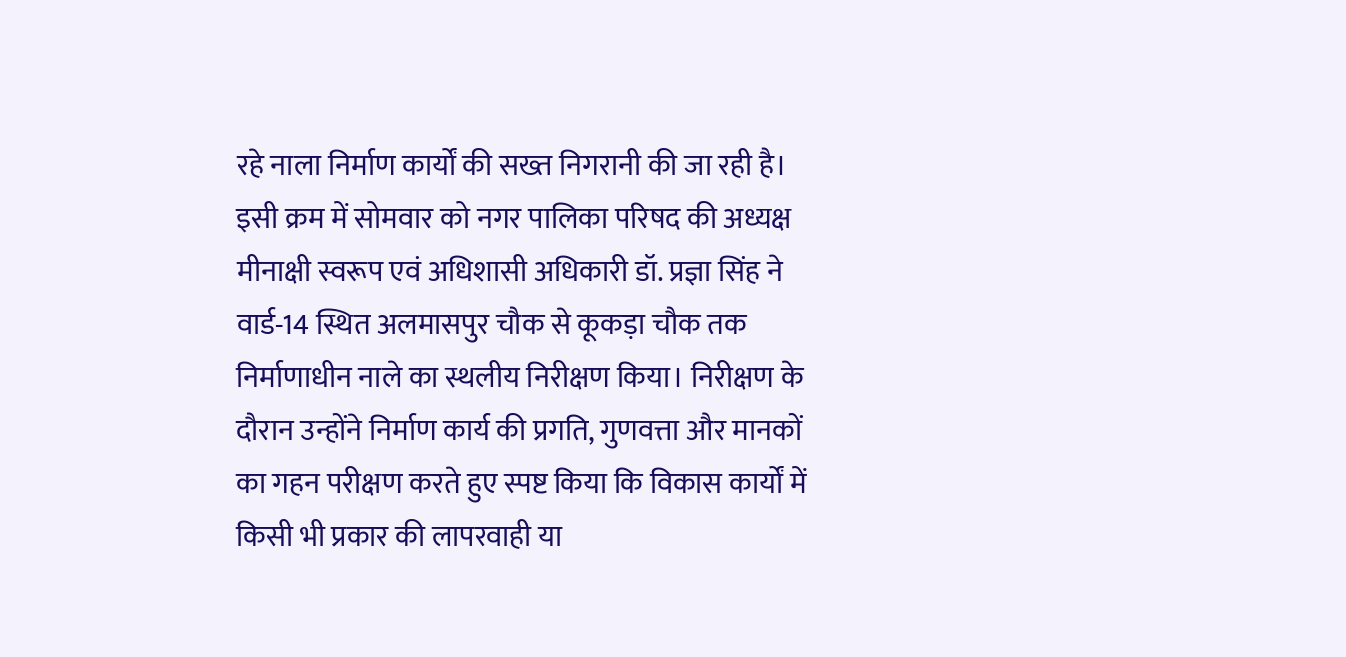रहे नाला निर्माण कार्यों की सख्त निगरानी की जा रही है। इसी क्रम में सोमवार को नगर पालिका परिषद की अध्यक्ष मीनाक्षी स्वरूप एवं अधिशासी अधिकारी डॉ. प्रज्ञा सिंह ने वार्ड-14 स्थित अलमासपुर चौक से कूकड़ा चौक तक निर्माणाधीन नाले का स्थलीय निरीक्षण किया। निरीक्षण के दौरान उन्होंने निर्माण कार्य की प्रगति, गुणवत्ता और मानकों का गहन परीक्षण करते हुए स्पष्ट किया कि विकास कार्यों में किसी भी प्रकार की लापरवाही या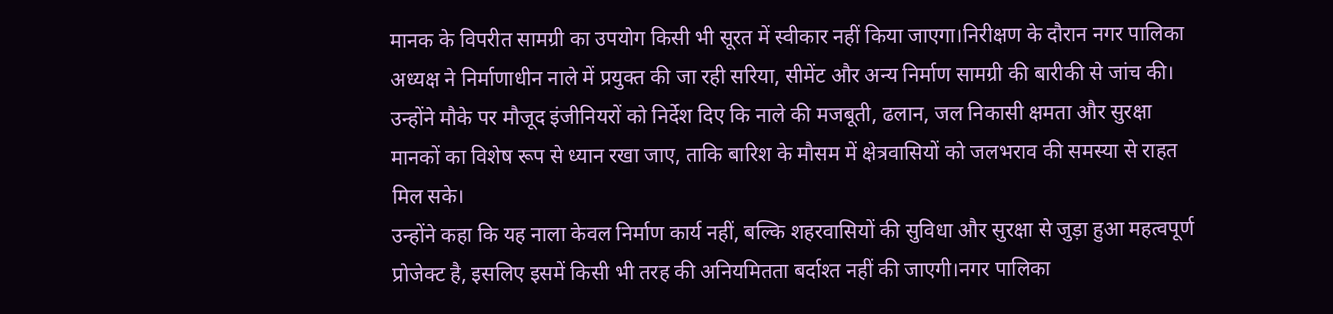मानक के विपरीत सामग्री का उपयोग किसी भी सूरत में स्वीकार नहीं किया जाएगा।निरीक्षण के दौरान नगर पालिका अध्यक्ष ने निर्माणाधीन नाले में प्रयुक्त की जा रही सरिया, सीमेंट और अन्य निर्माण सामग्री की बारीकी से जांच की। उन्होंने मौके पर मौजूद इंजीनियरों को निर्देश दिए कि नाले की मजबूती, ढलान, जल निकासी क्षमता और सुरक्षा मानकों का विशेष रूप से ध्यान रखा जाए, ताकि बारिश के मौसम में क्षेत्रवासियों को जलभराव की समस्या से राहत मिल सके।
उन्होंने कहा कि यह नाला केवल निर्माण कार्य नहीं, बल्कि शहरवासियों की सुविधा और सुरक्षा से जुड़ा हुआ महत्वपूर्ण प्रोजेक्ट है, इसलिए इसमें किसी भी तरह की अनियमितता बर्दाश्त नहीं की जाएगी।नगर पालिका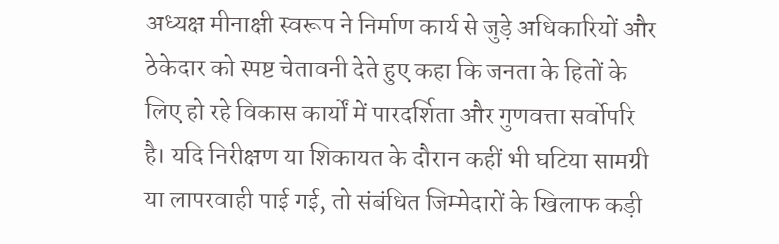अध्यक्ष मीनाक्षी स्वरूप ने निर्माण कार्य से जुड़े अधिकारियों और ठेकेदार को स्पष्ट चेतावनी देते हुए कहा कि जनता के हितों के लिए हो रहे विकास कार्यों में पारदर्शिता और गुणवत्ता सर्वोपरि है। यदि निरीक्षण या शिकायत के दौरान कहीं भी घटिया सामग्री या लापरवाही पाई गई, तो संबंधित जिम्मेदारों के खिलाफ कड़ी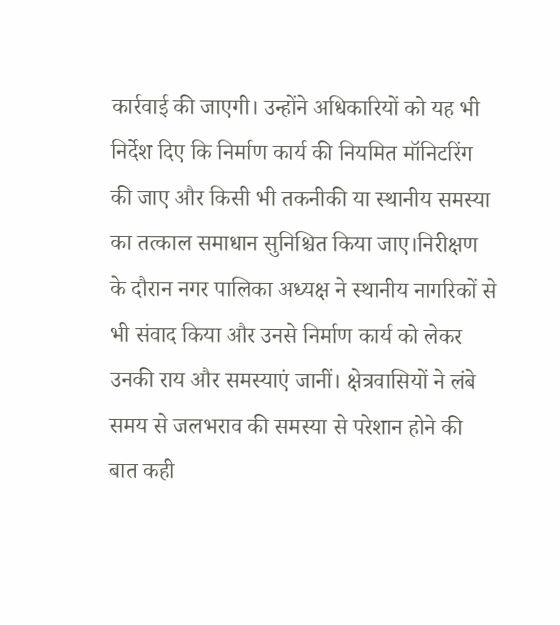कार्रवाई की जाएगी। उन्होंने अधिकारियों को यह भी निर्देश दिए कि निर्माण कार्य की नियमित मॉनिटरिंग की जाए और किसी भी तकनीकी या स्थानीय समस्या का तत्काल समाधान सुनिश्चित किया जाए।निरीक्षण के दौरान नगर पालिका अध्यक्ष ने स्थानीय नागरिकों से भी संवाद किया और उनसे निर्माण कार्य को लेकर उनकी राय और समस्याएं जानीं। क्षेत्रवासियों ने लंबे समय से जलभराव की समस्या से परेशान होने की बात कही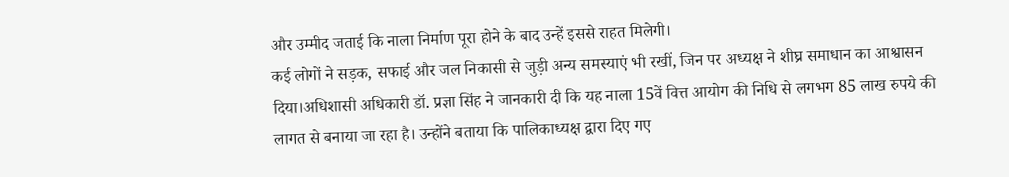और उम्मीद जताई कि नाला निर्माण पूरा होने के बाद उन्हें इससे राहत मिलेगी।
कई लोगों ने सड़क, सफाई और जल निकासी से जुड़ी अन्य समस्याएं भी रखीं, जिन पर अध्यक्ष ने शीघ्र समाधान का आश्वासन दिया।अधिशासी अधिकारी डॉ. प्रज्ञा सिंह ने जानकारी दी कि यह नाला 15वें वित्त आयोग की निधि से लगभग 85 लाख रुपये की लागत से बनाया जा रहा है। उन्होंने बताया कि पालिकाध्यक्ष द्वारा दिए गए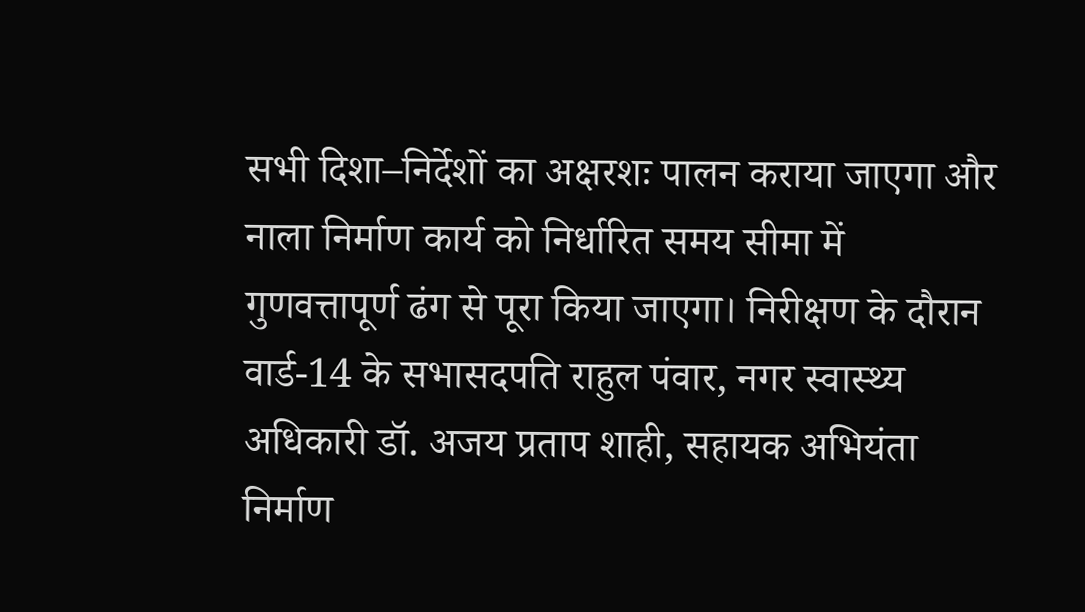सभी दिशा–निर्देशों का अक्षरशः पालन कराया जाएगा और नाला निर्माण कार्य को निर्धारित समय सीमा में गुणवत्तापूर्ण ढंग से पूरा किया जाएगा। निरीक्षण के दौरान वार्ड-14 के सभासदपति राहुल पंवार, नगर स्वास्थ्य अधिकारी डॉ. अजय प्रताप शाही, सहायक अभियंता निर्माण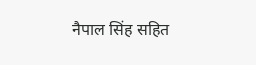नैपाल सिंह सहित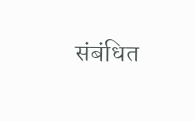संबंधित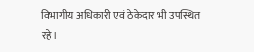विभागीय अधिकारी एवं ठेकेदार भी उपस्थित रहे।